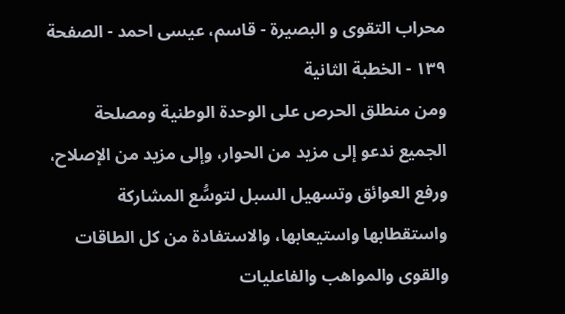محراب التقوى و البصيرة - قاسم، عيسى احمد - الصفحة ١٣٩ - الخطبة الثانية
ومن منطلق الحرص على الوحدة الوطنية ومصلحة الجميع ندعو إلى مزيد من الحوار، وإلى مزيد من الإصلاح، ورفع العوائق وتسهيل السبل لتوسُّع المشاركة واستقطابها واستيعابها، والاستفادة من كل الطاقات والقوى والمواهب والفاعليات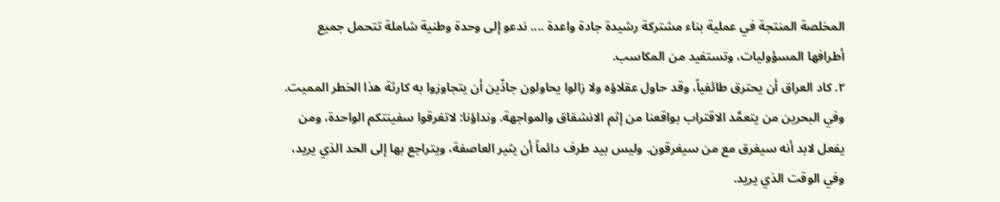المخلصة المنتجة في عملية بناء مشتركة رشيدة جادة واعدة .... ندعو إلى وحدة وطنية شاملة تتحمل جميع أطرافها المسؤوليات، وتستفيد من المكاسب.
٢. كاد العراق أن يحترق طائفياً، وقد حاول عقلاؤه ولا زالوا يحاولون جادِّين أن يتجاوزوا به كارثة هذا الخطر المميت.
وفي البحرين من يتعمَّد الاقتراب بواقعنا من إثم الانشقاق والمواجهة. ونداؤنا: لاتغرقوا سفينتكم الواحدة، ومن يفعل لابد أنه سيغرق مع من سيغرقون. وليس بيد طرف دائماً أن يثير العاصفة، ويتراجع بها إلى الحد الذي يريد، وفي الوقت الذي يريد.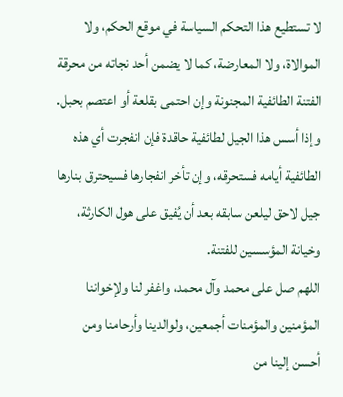لا تستطيع هذا التحكم السياسة في موقع الحكم، ولا الموالاة، ولا المعارضة، كما لا يضمن أحد نجاته من محرقة الفتنة الطائفية المجنونة وإن احتمى بقلعة أو اعتصم بحبل.
وإذا أسس هذا الجيل لطائفية حاقدة فإن انفجرت أي هذه الطائفية أيامه فستحرقه، وإن تأخر انفجارها فسيحترق بنارها جيل لاحق ليلعن سابقه بعد أن يُفيق على هول الكارثة، وخيانة المؤسسين للفتنة.
اللهم صل على محمد وآل محمد، واغفر لنا ولإخواننا المؤمنين والمؤمنات أجمعين، ولوالدينا وأرحامنا ومن أحسن إلينا من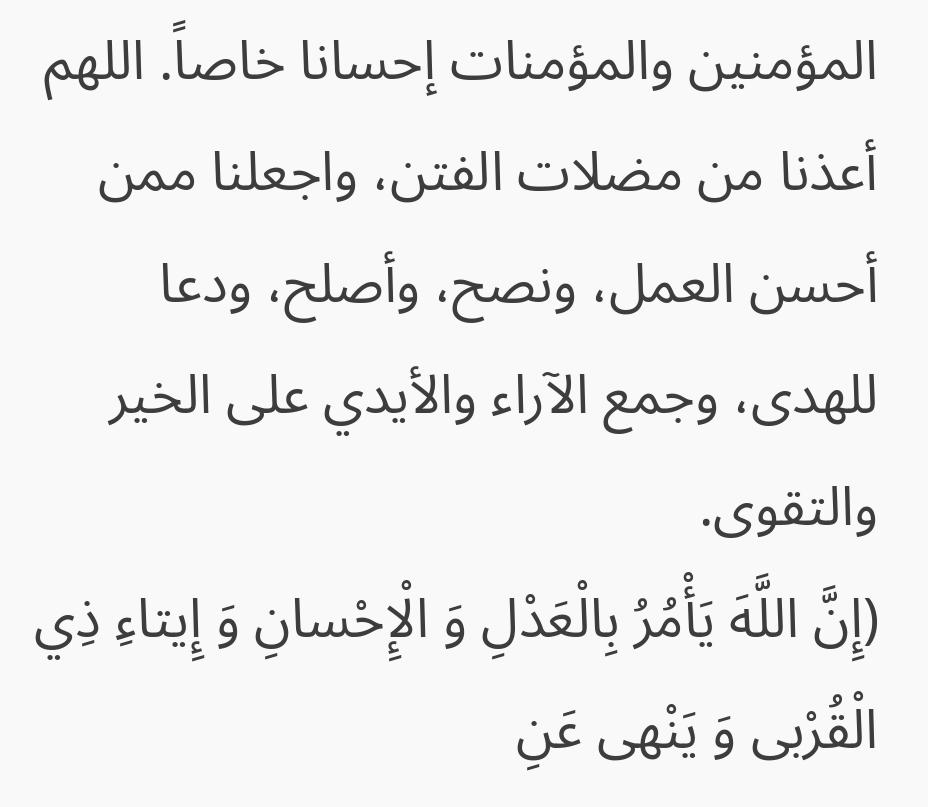المؤمنين والمؤمنات إحسانا خاصاً. اللهم أعذنا من مضلات الفتن، واجعلنا ممن أحسن العمل، ونصح، وأصلح، ودعا للهدى، وجمع الآراء والأيدي على الخير والتقوى.
(إِنَّ اللَّهَ يَأْمُرُ بِالْعَدْلِ وَ الْإِحْسانِ وَ إِيتاءِ ذِي الْقُرْبى وَ يَنْهى عَنِ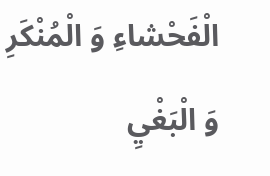الْفَحْشاءِ وَ الْمُنْكَرِ وَ الْبَغْيِ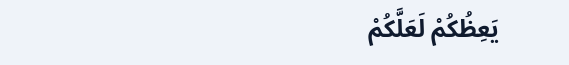يَعِظُكُمْ لَعَلَّكُمْ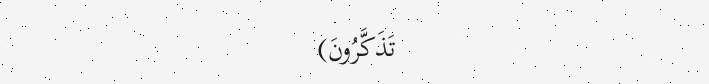تَذَكَّرُونَ)